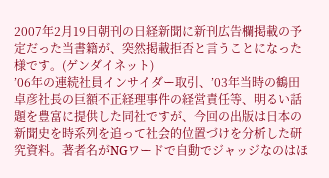2007年2月19日朝刊の日経新聞に新刊広告欄掲載の予定だった当書籍が、突然掲載拒否と言うことになった様です。(ゲンダイネット)
’06年の連続社員インサイダー取引、’03年当時の鶴田卓彦社長の巨額不正経理事件の経営責任等、明るい話題を豊富に提供した同社ですが、今回の出版は日本の新聞史を時系列を追って社会的位置づけを分析した研究資料。著者名がNGワードで自動でジャッジなのはほ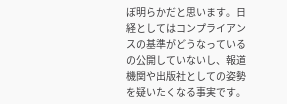ぼ明らかだと思います。日経としてはコンプライアンスの基準がどうなっているの公開していないし、報道機関や出版社としての姿勢を疑いたくなる事実です。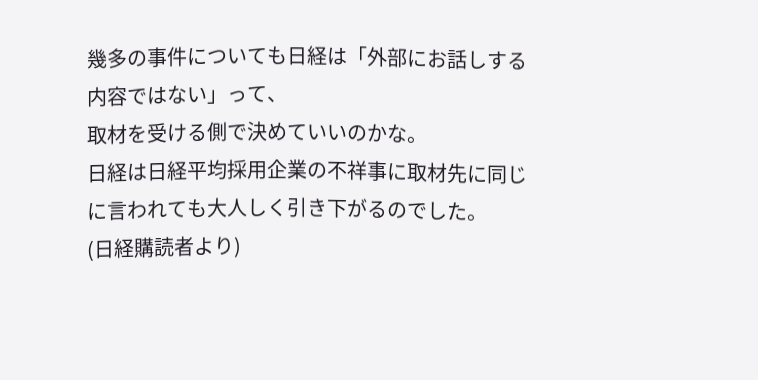幾多の事件についても日経は「外部にお話しする内容ではない」って、
取材を受ける側で決めていいのかな。
日経は日経平均採用企業の不祥事に取材先に同じに言われても大人しく引き下がるのでした。
(日経購読者より)